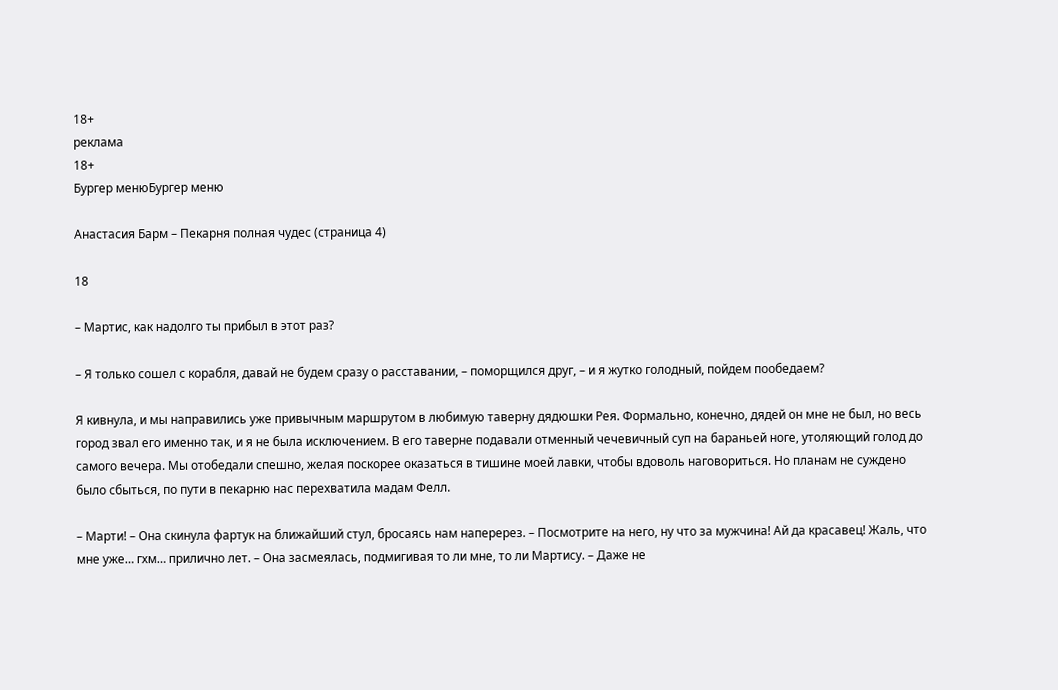18+
реклама
18+
Бургер менюБургер меню

Анастасия Барм – Пекарня полная чудес (страница 4)

18

– Мартис, как надолго ты прибыл в этот раз?

– Я только сошел с корабля, давай не будем сразу о расставании, – поморщился друг, – и я жутко голодный, пойдем пообедаем?

Я кивнула, и мы направились уже привычным маршрутом в любимую таверну дядюшки Рея. Формально, конечно, дядей он мне не был, но весь город звал его именно так, и я не была исключением. В его таверне подавали отменный чечевичный суп на бараньей ноге, утоляющий голод до самого вечера. Мы отобедали спешно, желая поскорее оказаться в тишине моей лавки, чтобы вдоволь наговориться. Но планам не суждено было сбыться, по пути в пекарню нас перехватила мадам Фелл.

– Марти! – Она скинула фартук на ближайший стул, бросаясь нам наперерез. – Посмотрите на него, ну что за мужчина! Ай да красавец! Жаль, что мне уже… гхм… прилично лет. – Она засмеялась, подмигивая то ли мне, то ли Мартису. – Даже не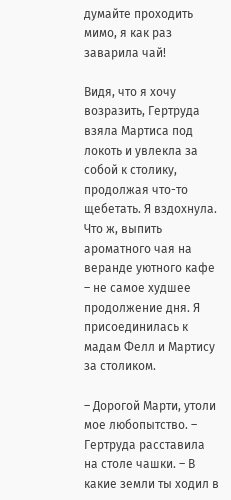думайте проходить мимо, я как раз заварила чай!

Видя, что я хочу возразить, Гертруда взяла Мартиса под локоть и увлекла за собой к столику, продолжая что-то щебетать. Я вздохнула. Что ж, выпить ароматного чая на веранде уютного кафе – не самое худшее продолжение дня. Я присоединилась к мадам Фелл и Мартису за столиком.

– Дорогой Марти, утоли мое любопытство. – Гертруда расставила на столе чашки. – В какие земли ты ходил в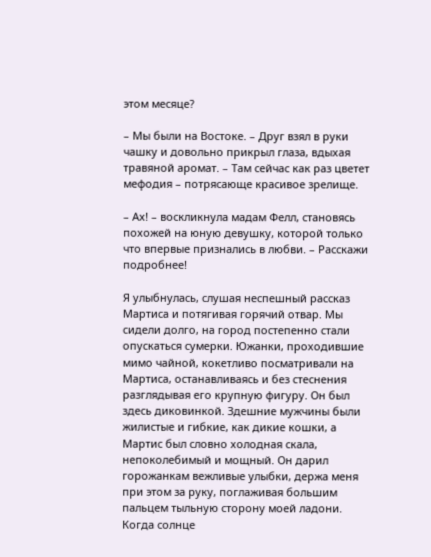этом месяце?

– Мы были на Востоке. – Друг взял в руки чашку и довольно прикрыл глаза, вдыхая травяной аромат. – Там сейчас как раз цветет мефодия – потрясающе красивое зрелище.

– Ах! – воскликнула мадам Фелл, становясь похожей на юную девушку, которой только что впервые признались в любви. – Расскажи подробнее!

Я улыбнулась, слушая неспешный рассказ Мартиса и потягивая горячий отвар. Мы сидели долго, на город постепенно стали опускаться сумерки. Южанки, проходившие мимо чайной, кокетливо посматривали на Мартиса, останавливаясь и без стеснения разглядывая его крупную фигуру. Он был здесь диковинкой. Здешние мужчины были жилистые и гибкие, как дикие кошки, а Мартис был словно холодная скала, непоколебимый и мощный. Он дарил горожанкам вежливые улыбки, держа меня при этом за руку, поглаживая большим пальцем тыльную сторону моей ладони. Когда солнце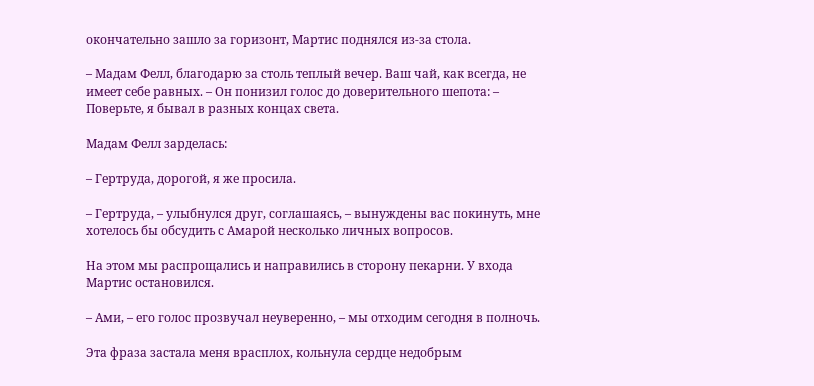окончательно зашло за горизонт, Мартис поднялся из-за стола.

– Мадам Фелл, благодарю за столь теплый вечер. Ваш чай, как всегда, не имеет себе равных. – Он понизил голос до доверительного шепота: – Поверьте, я бывал в разных концах света.

Мадам Фелл зарделась:

– Гертруда, дорогой, я же просила.

– Гертруда, – улыбнулся друг, соглашаясь, – вынуждены вас покинуть, мне хотелось бы обсудить с Амарой несколько личных вопросов.

На этом мы распрощались и направились в сторону пекарни. У входа Мартис остановился.

– Ами, – его голос прозвучал неуверенно, – мы отходим сегодня в полночь.

Эта фраза застала меня врасплох, кольнула сердце недобрым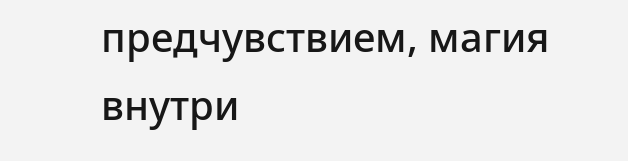предчувствием, магия внутри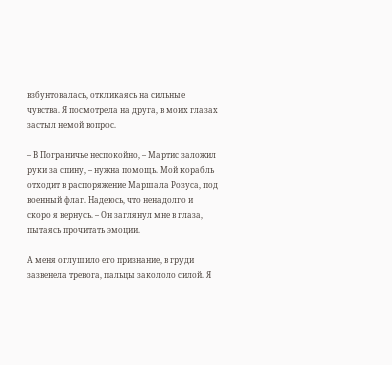взбунтовалась, откликаясь на сильные чувства. Я посмотрела на друга, в моих глазах застыл немой вопрос.

– В Пограничье неспокойно, – Мартис заложил руки за спину, – нужна помощь. Мой корабль отходит в распоряжение Маршала Розуса, под военный флаг. Надеюсь, что ненадолго и скоро я вернусь. – Он заглянул мне в глаза, пытаясь прочитать эмоции.

А меня оглушило его признание, в груди зазвенела тревога, пальцы закололо силой. Я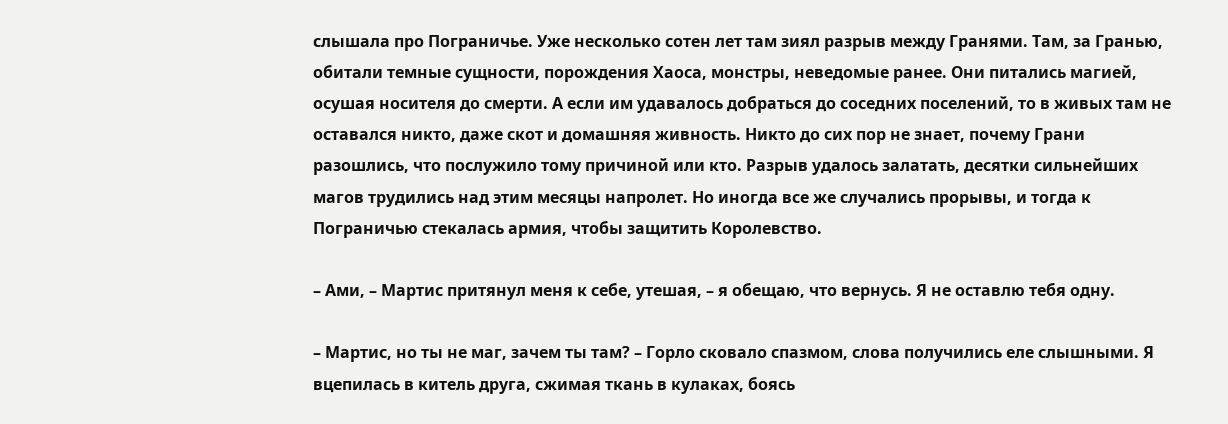слышала про Пограничье. Уже несколько сотен лет там зиял разрыв между Гранями. Там, за Гранью, обитали темные сущности, порождения Хаоса, монстры, неведомые ранее. Они питались магией, осушая носителя до смерти. А если им удавалось добраться до соседних поселений, то в живых там не оставался никто, даже скот и домашняя живность. Никто до сих пор не знает, почему Грани разошлись, что послужило тому причиной или кто. Разрыв удалось залатать, десятки сильнейших магов трудились над этим месяцы напролет. Но иногда все же случались прорывы, и тогда к Пограничью стекалась армия, чтобы защитить Королевство.

– Ами, – Мартис притянул меня к себе, утешая, – я обещаю, что вернусь. Я не оставлю тебя одну.

– Мартис, но ты не маг, зачем ты там? – Горло сковало спазмом, слова получились еле слышными. Я вцепилась в китель друга, сжимая ткань в кулаках, боясь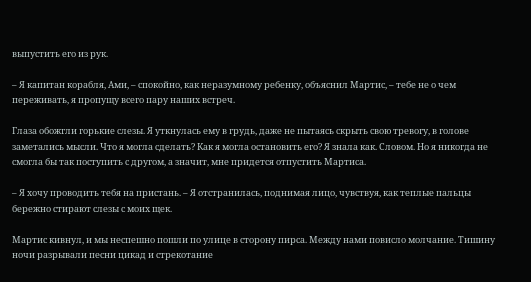выпустить его из рук.

– Я капитан корабля, Ами, – спокойно, как неразумному ребенку, объяснил Мартис, – тебе не о чем переживать, я пропущу всего пару наших встреч.

Глаза обожгли горькие слезы. Я уткнулась ему в грудь, даже не пытаясь скрыть свою тревогу, в голове заметались мысли. Что я могла сделать? Как я могла остановить его? Я знала как. Словом. Но я никогда не смогла бы так поступить с другом, а значит, мне придется отпустить Мартиса.

– Я хочу проводить тебя на пристань. – Я отстранилась, поднимая лицо, чувствуя, как теплые пальцы бережно стирают слезы с моих щек.

Мартис кивнул, и мы неспешно пошли по улице в сторону пирса. Между нами повисло молчание. Тишину ночи разрывали песни цикад и стрекотание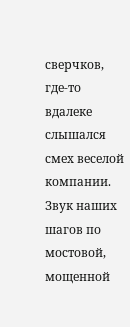сверчков, где-то вдалеке слышался смех веселой компании. Звук наших шагов по мостовой, мощенной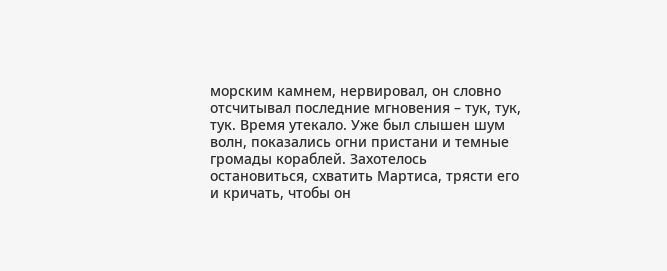морским камнем, нервировал, он словно отсчитывал последние мгновения – тук, тук, тук. Время утекало. Уже был слышен шум волн, показались огни пристани и темные громады кораблей. Захотелось остановиться, схватить Мартиса, трясти его и кричать, чтобы он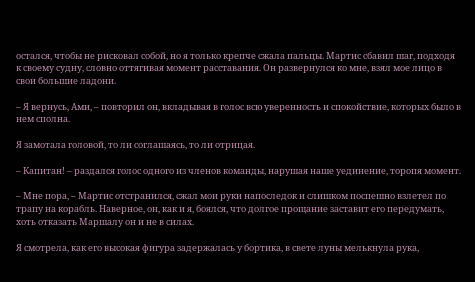остался, чтобы не рисковал собой, но я только крепче сжала пальцы. Мартис сбавил шаг, подходя к своему судну, словно оттягивая момент расставания. Он развернулся ко мне, взял мое лицо в свои большие ладони.

– Я вернусь, Ами, – повторил он, вкладывая в голос всю уверенность и спокойствие, которых было в нем сполна.

Я замотала головой, то ли соглашаясь, то ли отрицая.

– Капитан! – раздался голос одного из членов команды, нарушая наше уединение, торопя момент.

– Мне пора, – Мартис отстранился, сжал мои руки напоследок и слишком поспешно взлетел по трапу на корабль. Наверное, он, как и я, боялся, что долгое прощание заставит его передумать, хоть отказать Маршалу он и не в силах.

Я смотрела, как его высокая фигура задержалась у бортика, в свете луны мелькнула рука,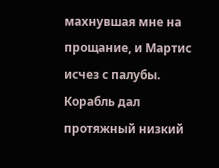махнувшая мне на прощание, и Мартис исчез с палубы. Корабль дал протяжный низкий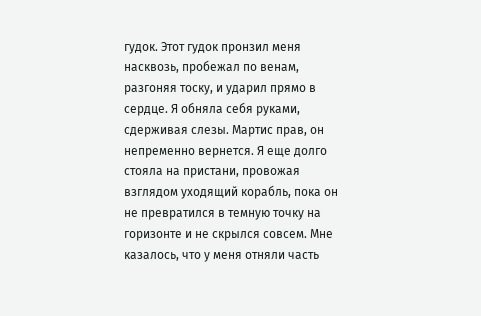гудок. Этот гудок пронзил меня насквозь, пробежал по венам, разгоняя тоску, и ударил прямо в сердце. Я обняла себя руками, сдерживая слезы. Мартис прав, он непременно вернется. Я еще долго стояла на пристани, провожая взглядом уходящий корабль, пока он не превратился в темную точку на горизонте и не скрылся совсем. Мне казалось, что у меня отняли часть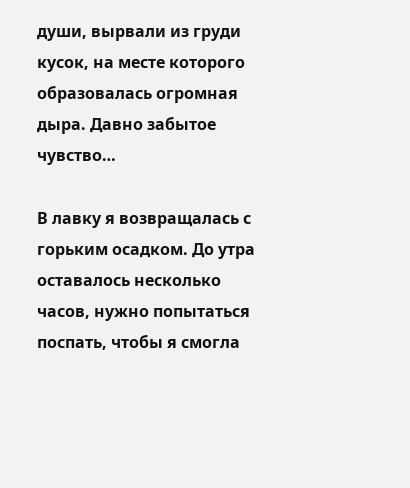души, вырвали из груди кусок, на месте которого образовалась огромная дыра. Давно забытое чувство…

В лавку я возвращалась с горьким осадком. До утра оставалось несколько часов, нужно попытаться поспать, чтобы я смогла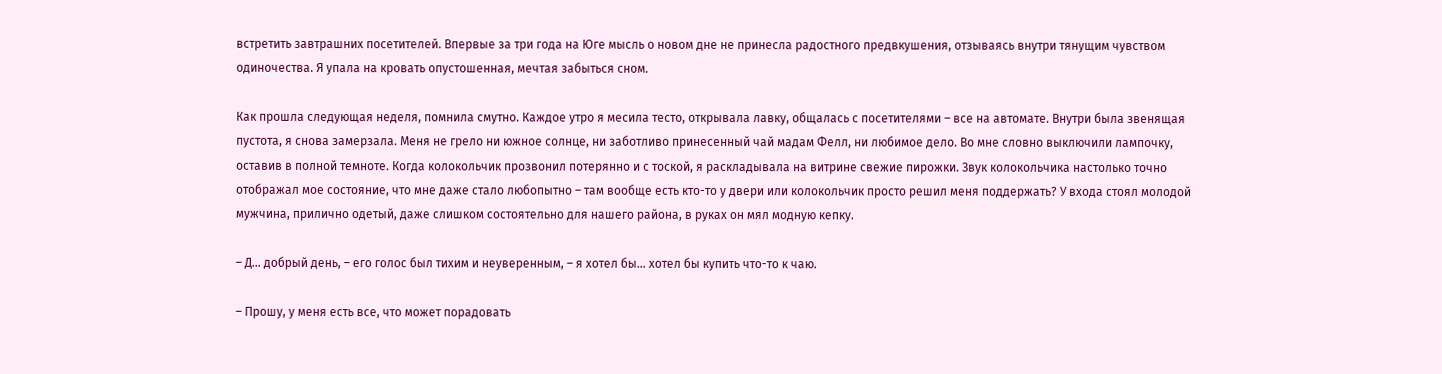встретить завтрашних посетителей. Впервые за три года на Юге мысль о новом дне не принесла радостного предвкушения, отзываясь внутри тянущим чувством одиночества. Я упала на кровать опустошенная, мечтая забыться сном.

Как прошла следующая неделя, помнила смутно. Каждое утро я месила тесто, открывала лавку, общалась с посетителями – все на автомате. Внутри была звенящая пустота, я снова замерзала. Меня не грело ни южное солнце, ни заботливо принесенный чай мадам Фелл, ни любимое дело. Во мне словно выключили лампочку, оставив в полной темноте. Когда колокольчик прозвонил потерянно и с тоской, я раскладывала на витрине свежие пирожки. Звук колокольчика настолько точно отображал мое состояние, что мне даже стало любопытно – там вообще есть кто-то у двери или колокольчик просто решил меня поддержать? У входа стоял молодой мужчина, прилично одетый, даже слишком состоятельно для нашего района, в руках он мял модную кепку.

– Д… добрый день, – его голос был тихим и неуверенным, – я хотел бы… хотел бы купить что-то к чаю.

– Прошу, у меня есть все, что может порадовать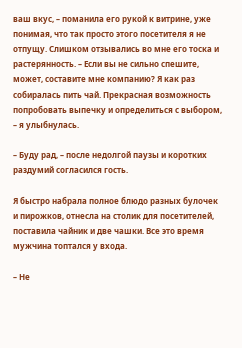ваш вкус, – поманила его рукой к витрине, уже понимая, что так просто этого посетителя я не отпущу. Слишком отзывались во мне его тоска и растерянность. – Если вы не сильно спешите, может, составите мне компанию? Я как раз собиралась пить чай. Прекрасная возможность попробовать выпечку и определиться с выбором, – я улыбнулась.

– Буду рад, – после недолгой паузы и коротких раздумий согласился гость.

Я быстро набрала полное блюдо разных булочек и пирожков, отнесла на столик для посетителей, поставила чайник и две чашки. Все это время мужчина топтался у входа.

– Не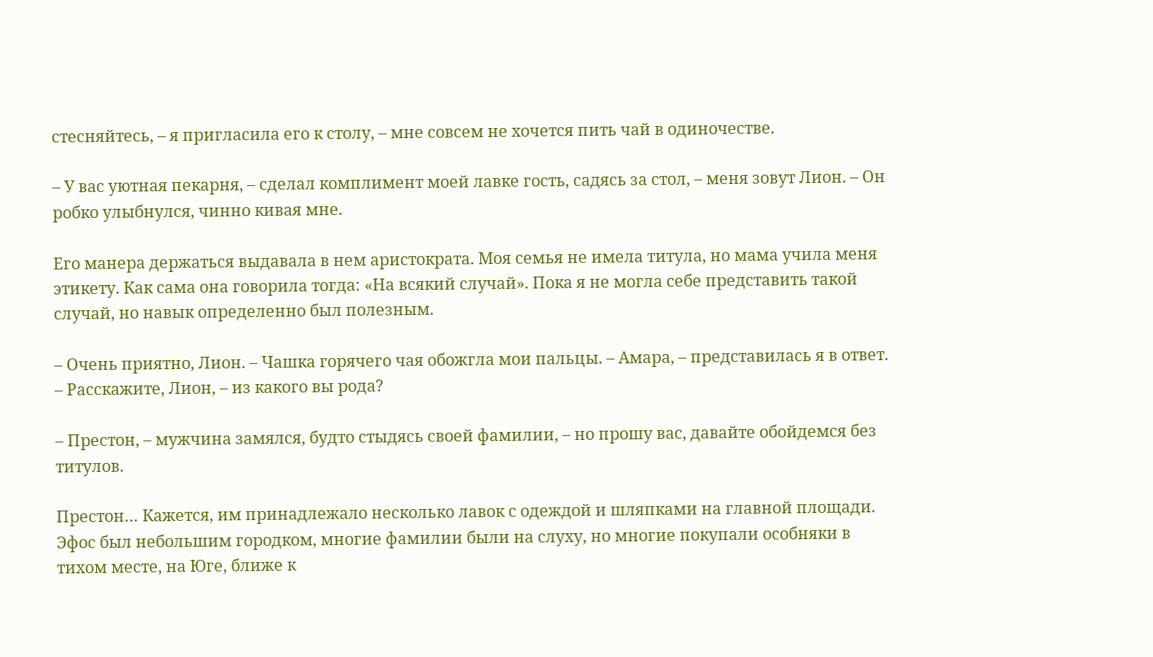стесняйтесь, – я пригласила его к столу, – мне совсем не хочется пить чай в одиночестве.

– У вас уютная пекарня, – сделал комплимент моей лавке гость, садясь за стол, – меня зовут Лион. – Он робко улыбнулся, чинно кивая мне.

Его манера держаться выдавала в нем аристократа. Моя семья не имела титула, но мама учила меня этикету. Как сама она говорила тогда: «На всякий случай». Пока я не могла себе представить такой случай, но навык определенно был полезным.

– Очень приятно, Лион. – Чашка горячего чая обожгла мои пальцы. – Амара, – представилась я в ответ. – Расскажите, Лион, – из какого вы рода?

– Престон, – мужчина замялся, будто стыдясь своей фамилии, – но прошу вас, давайте обойдемся без титулов.

Престон… Кажется, им принадлежало несколько лавок с одеждой и шляпками на главной площади. Эфос был небольшим городком, многие фамилии были на слуху, но многие покупали особняки в тихом месте, на Юге, ближе к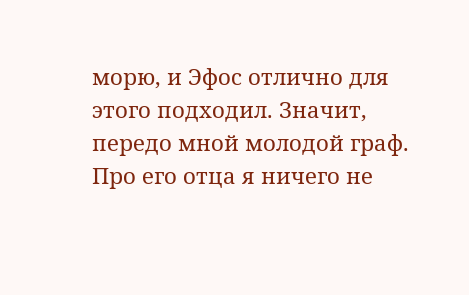морю, и Эфос отлично для этого подходил. Значит, передо мной молодой граф. Про его отца я ничего не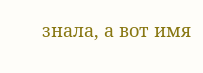знала, а вот имя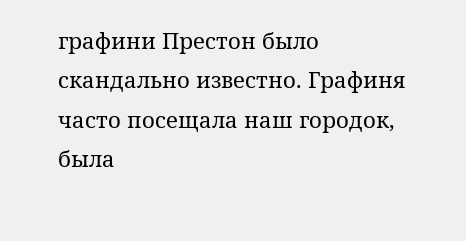графини Престон было скандально известно. Графиня часто посещала наш городок, была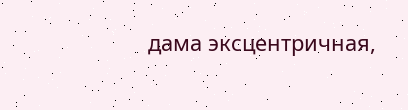дама эксцентричная,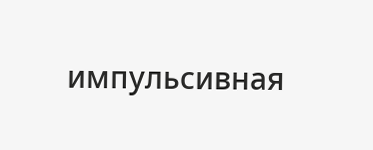импульсивная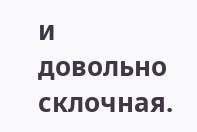и довольно склочная.